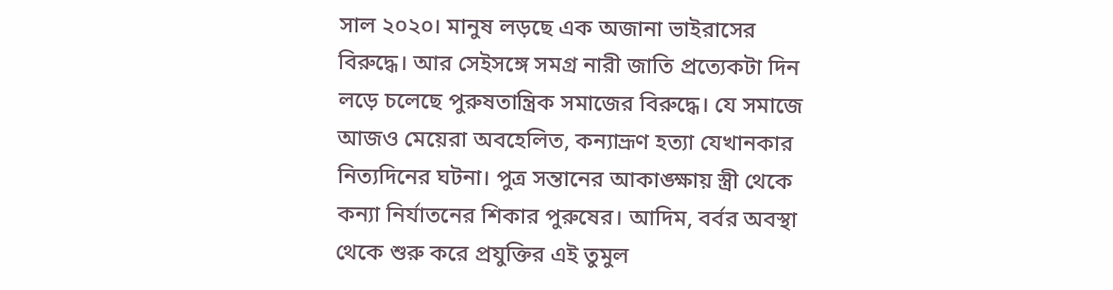সাল ২০২০। মানুষ লড়ছে এক অজানা ভাইরাসের বিরুদ্ধে। আর সেইসঙ্গে সমগ্র নারী জাতি প্রত্যেকটা দিন লড়ে চলেছে পুরুষতান্ত্রিক সমাজের বিরুদ্ধে। যে সমাজে আজও মেয়েরা অবহেলিত, কন্যাভ্রূণ হত্যা যেখানকার নিত্যদিনের ঘটনা। পুত্র সন্তানের আকাঙ্ক্ষায় স্ত্রী থেকে কন্যা নির্যাতনের শিকার পুরুষের। আদিম, বর্বর অবস্থা থেকে শুরু করে প্রযুক্তির এই তুমুল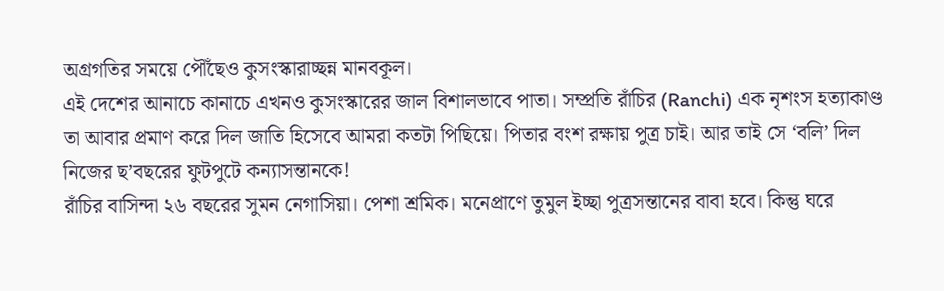অগ্রগতির সময়ে পৌঁছেও কুসংস্কারাচ্ছন্ন মানবকূল।
এই দেশের আনাচে কানাচে এখনও কুসংস্কারের জাল বিশালভাবে পাতা। সম্প্রতি রাঁচির (Ranchi) এক নৃশংস হত্যাকাণ্ড তা আবার প্রমাণ করে দিল জাতি হিসেবে আমরা কতটা পিছিয়ে। পিতার বংশ রক্ষায় পুত্র চাই। আর তাই সে ‘বলি’ দিল নিজের ছ’বছরের ফুটপুটে কন্যাসন্তানকে!
রাঁচির বাসিন্দা ২৬ বছরের সুমন নেগাসিয়া। পেশা শ্রমিক। মনেপ্রাণে তুমুল ইচ্ছা পুত্রসন্তানের বাবা হবে। কিন্তু ঘরে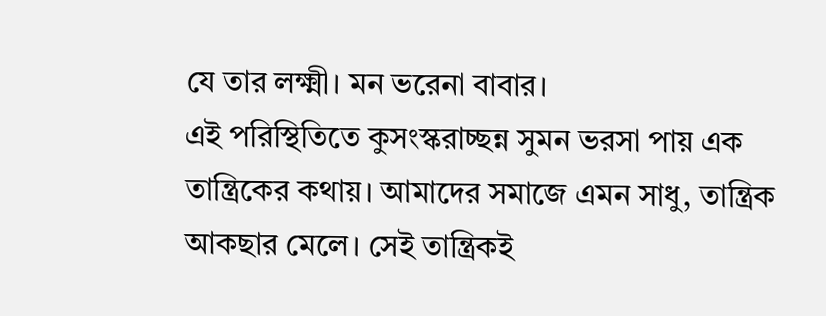যে তার লক্ষ্মী। মন ভরেনা বাবার।
এই পরিস্থিতিতে কুসংস্করাচ্ছন্ন সুমন ভরসা পায় এক তান্ত্রিকের কথায়। আমাদের সমাজে এমন সাধু, তান্ত্রিক আকছার মেলে। সেই তান্ত্রিকই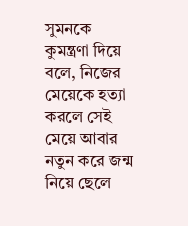সুমনকে কুমন্ত্রণা দিয়ে বলে, নিজের মেয়েকে হত্যা করলে সেই মেয়ে আবার নতুন করে জন্ম নিয়ে ছেলে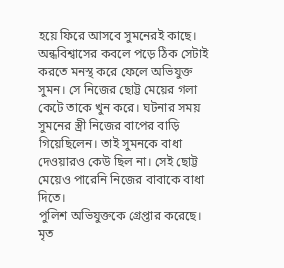হয়ে ফিরে আসবে সুমনেরই কাছে। অন্ধবিশ্বাসের কবলে পড়ে ঠিক সেটাই করতে মনস্থ করে ফেলে অভিযুক্ত সুমন। সে নিজের ছোট্ট মেয়ের গলা কেটে তাকে খুন করে। ঘটনার সময় সুমনের স্ত্রী নিজের বাপের বাড়ি গিয়েছিলেন। তাই সুমনকে বাধা দেওয়ারও কেউ ছিল না। সেই ছোট্ট মেয়েও পারেনি নিজের বাবাকে বাধা দিতে।
পুলিশ অভিযুক্তকে গ্রেপ্তার করেছে। মৃত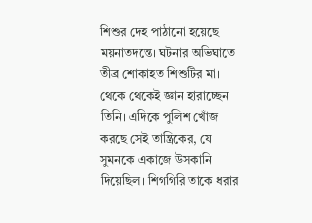শিশুর দেহ পাঠানো হয়েছে ময়নাতদন্তে। ঘটনার অভিঘাতে তীব্র শোকাহত শিশুটির মা। থেকে থেকেই জ্ঞান হারাচ্ছেন তিনি। এদিকে পুলিশ খোঁজ করছে সেই তান্ত্রিকের, যে সুমনকে একাজে উসকানি দিয়েছিল। শিগগিরি তাকে ধরার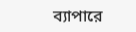ব্যাপারে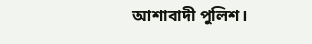আশাবাদী পুলিশ।